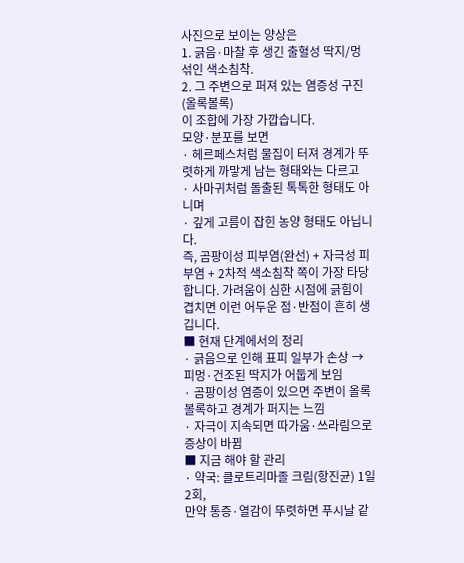사진으로 보이는 양상은
1. 긁음·마찰 후 생긴 출혈성 딱지/멍 섞인 색소침착.
2. 그 주변으로 퍼져 있는 염증성 구진(올록볼록)
이 조합에 가장 가깝습니다.
모양·분포를 보면
· 헤르페스처럼 물집이 터져 경계가 뚜렷하게 까맣게 남는 형태와는 다르고
· 사마귀처럼 돌출된 톡톡한 형태도 아니며
· 깊게 고름이 잡힌 농양 형태도 아닙니다.
즉, 곰팡이성 피부염(완선) + 자극성 피부염 + 2차적 색소침착 쪽이 가장 타당합니다. 가려움이 심한 시점에 긁힘이 겹치면 이런 어두운 점·반점이 흔히 생깁니다.
■ 현재 단계에서의 정리
· 긁음으로 인해 표피 일부가 손상 → 피멍·건조된 딱지가 어둡게 보임
· 곰팡이성 염증이 있으면 주변이 올록볼록하고 경계가 퍼지는 느낌
· 자극이 지속되면 따가움·쓰라림으로 증상이 바뀜
■ 지금 해야 할 관리
· 약국: 클로트리마졸 크림(항진균) 1일 2회,
만약 통증·열감이 뚜렷하면 푸시날 같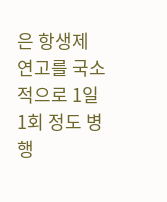은 항생제 연고를 국소적으로 1일 1회 정도 병행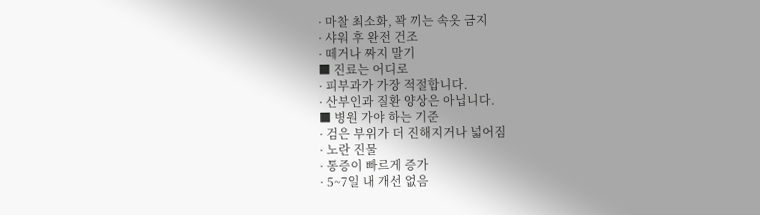· 마찰 최소화, 꽉 끼는 속옷 금지
· 샤워 후 완전 건조
· 떼거나 짜지 말기
■ 진료는 어디로
· 피부과가 가장 적절합니다.
· 산부인과 질환 양상은 아닙니다.
■ 병원 가야 하는 기준
· 검은 부위가 더 진해지거나 넓어짐
· 노란 진물
· 통증이 빠르게 증가
· 5~7일 내 개선 없음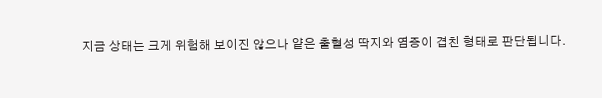지금 상태는 크게 위험해 보이진 않으나 얕은 출혈성 딱지와 염증이 겹친 형태로 판단됩니다.